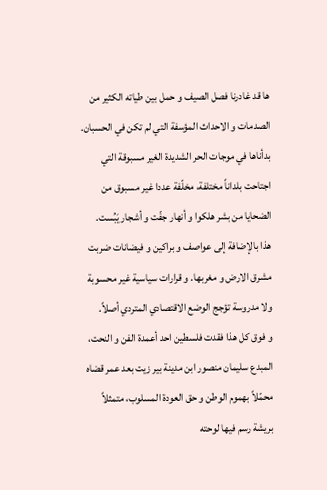ها قد غادرنا فصل الصيف و حمل بين طياته الكثير من الصدمات و الاحداث المؤسفة التي لم تكن في الحسبان.
بدأناها في موجات الحر الشديدة الغير مسبوقة التي اجتاحت بلداناً مختلفة، مخلّفة عددا غير مسبوق من الضحايا من بشر هلكوا و أنهار جفّت و أشجار يَبُست.
هذا بالإضافة إلى عواصف و براكين و فيضانات ضربت مشرق الارض و مغربها. و قرارات سياسية غير محسوبة ولا مدروسة تؤجج الوضع الاقتصادي المتردي أصلاً.
و فوق كل هذا فقدت فلسطين احد أعمدة الفن و النحت، المبدع سليمان منصور ابن مدينة بير زيت بعد عمر قضاه محمّلاً بهموم الوطن و حق العودة المسلوب، متمثلاً بريشة رسم فيها لوحته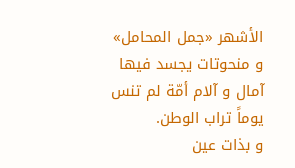الأشهر «جمل المحامل» و منحوتات يجسد فيها آمال و آلام أمّة لم تنس يوماً تراب الوطن.
و بذات عين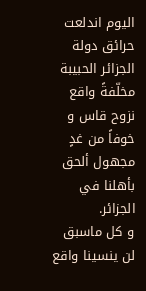اليوم اندلعت حرائق دولة الجزائر الحبيبة مخلّفةً واقع نزوح قاس و خوفاً من غدٍ مجهول ألحق بأهلنا في الجزائر.
و كل ماسبق لن ينسينا واقع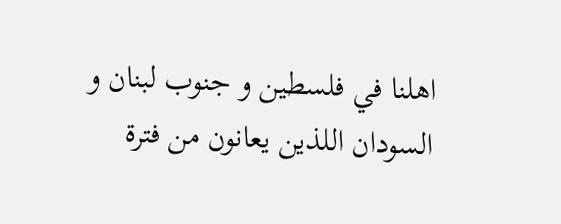اهلنا في فلسطين و جنوب لبنان و السودان اللذين يعانون من فترة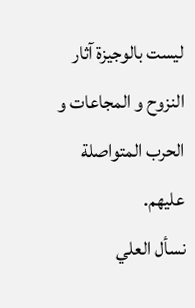ليست بالوجيزة آثار النزوح و المجاعات و الحرب المتواصلة عليهم.
نسأل العلي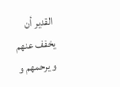القدير أن يخفف عنهم و يرحمهم و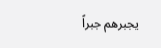يجبرهم جبراً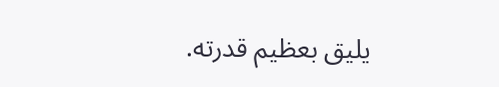يليق بعظيم قدرته.